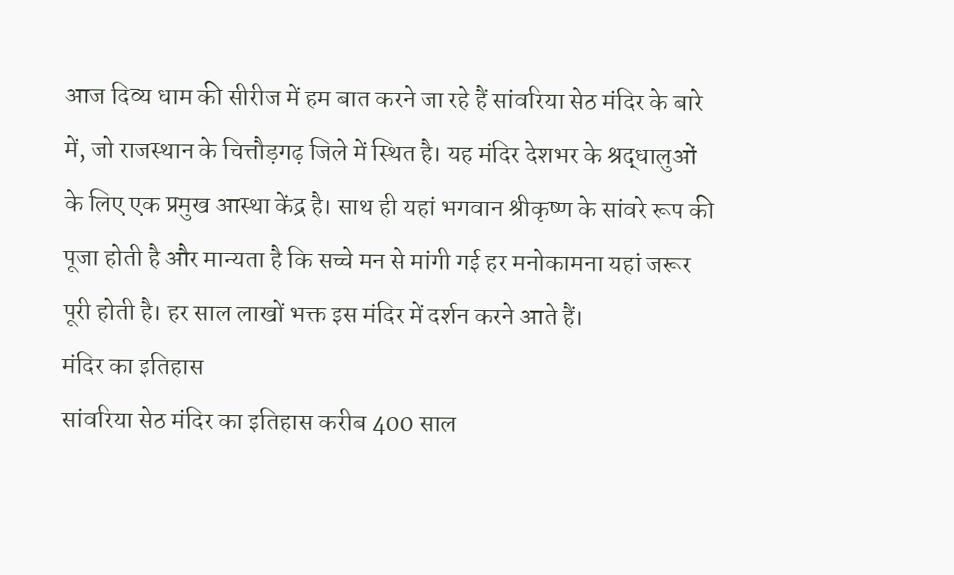आज दिव्य धाम की सीरीज में हम बात करने जा रहे हैं सांवरिया सेठ मंदिर के बारे में, जो राजस्थान के चित्तौड़गढ़ जिले में स्थित है। यह मंदिर देशभर के श्रद्धालुओं के लिए एक प्रमुख आस्था केंद्र है। साथ ही यहां भगवान श्रीकृष्ण के सांवरे रूप की पूजा होती है और मान्यता है कि सच्चे मन से मांगी गई हर मनोकामना यहां जरूर पूरी होती है। हर साल लाखों भक्त इस मंदिर में दर्शन करने आते हैं।
मंदिर का इतिहास
सांवरिया सेठ मंदिर का इतिहास करीब 400 साल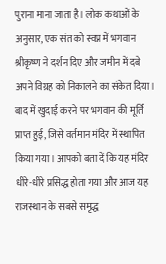पुराना माना जाता है। लोक कथाओं के अनुसार, एक संत को स्वप्न में भगवान श्रीकृष्ण ने दर्शन दिए और जमीन में दबे अपने विग्रह को निकालने का संकेत दिया। बाद में खुदाई करने पर भगवान की मूर्ति प्राप्त हुई, जिसे वर्तमान मंदिर में स्थापित किया गया। आपको बता दें कि यह मंदिर धीरे-धीरे प्रसिद्ध होता गया और आज यह राजस्थान के सबसे समृद्ध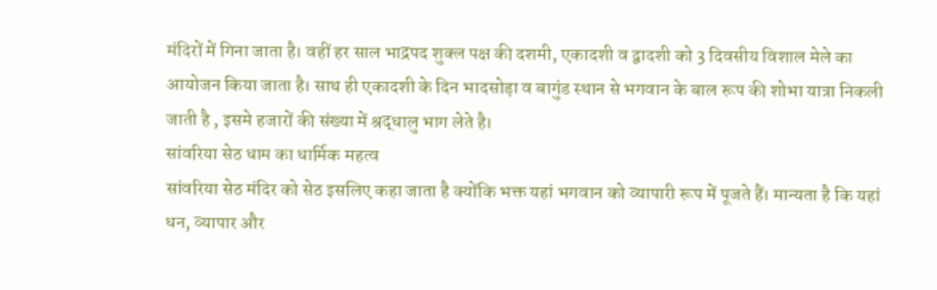मंदिरों में गिना जाता है। वहीं हर साल भाद्रपद शुक्ल पक्ष की दशमी, एकादशी व द्वादशी को 3 दिवसीय विशाल मेले का आयोजन किया जाता है। साथ ही एकादशी के दिन भादसोड़ा व बागुंड स्थान से भगवान के बाल रूप की शोभा यात्रा निकली जाती है , इसमे हजारों की संख्या में श्रद्धालु भाग लेते है।
सांवरिया सेठ धाम का धार्मिक महत्व
सांवरिया सेठ मंदिर को सेठ इसलिए कहा जाता है क्योंकि भक्त यहां भगवान को व्यापारी रूप में पूजते हैं। मान्यता है कि यहां धन, व्यापार और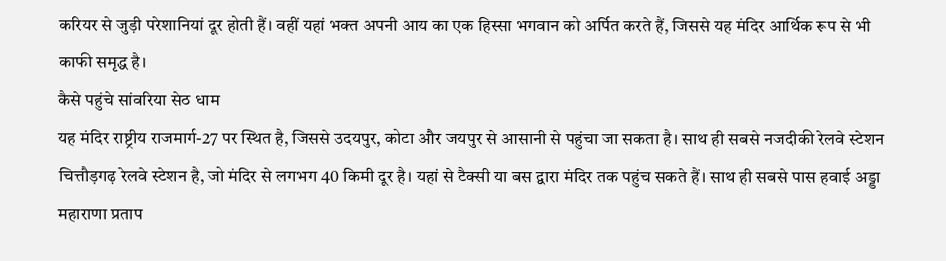करियर से जुड़ी परेशानियां दूर होती हैं। वहीं यहां भक्त अपनी आय का एक हिस्सा भगवान को अर्पित करते हैं, जिससे यह मंदिर आर्थिक रूप से भी काफी समृद्ध है।
कैसे पहुंचे सांवरिया सेठ धाम
यह मंदिर राष्ट्रीय राजमार्ग-27 पर स्थित है, जिससे उदयपुर, कोटा और जयपुर से आसानी से पहुंचा जा सकता है। साथ ही सबसे नजदीकी रेलवे स्टेशन चित्तौड़गढ़ रेलवे स्टेशन है, जो मंदिर से लगभग 40 किमी दूर है। यहां से टैक्सी या बस द्वारा मंदिर तक पहुंच सकते हैं। साथ ही सबसे पास हवाई अड्डा महाराणा प्रताप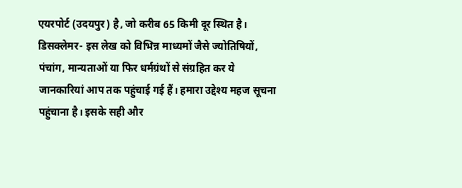एयरपोर्ट (उदयपुर) है, जो करीब 65 किमी दूर स्थित है।
डिसक्लेमर- इस लेख को विभिन्न माध्यमों जैसे ज्योतिषियों, पंचांग, मान्यताओं या फिर धर्मग्रंथों से संग्रहित कर ये जानकारियां आप तक पहुंचाई गई हैं। हमारा उद्देश्य महज सूचना पहुंचाना है। इसके सही और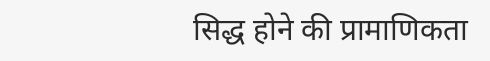सिद्ध होने की प्रामाणिकता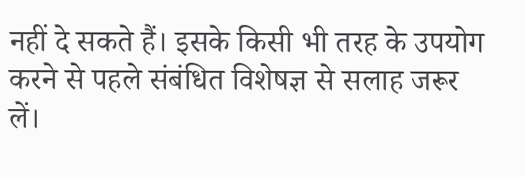नहीं दे सकते हैं। इसके किसी भी तरह के उपयोग करने से पहले संबंधित विशेषज्ञ से सलाह जरूर लें।